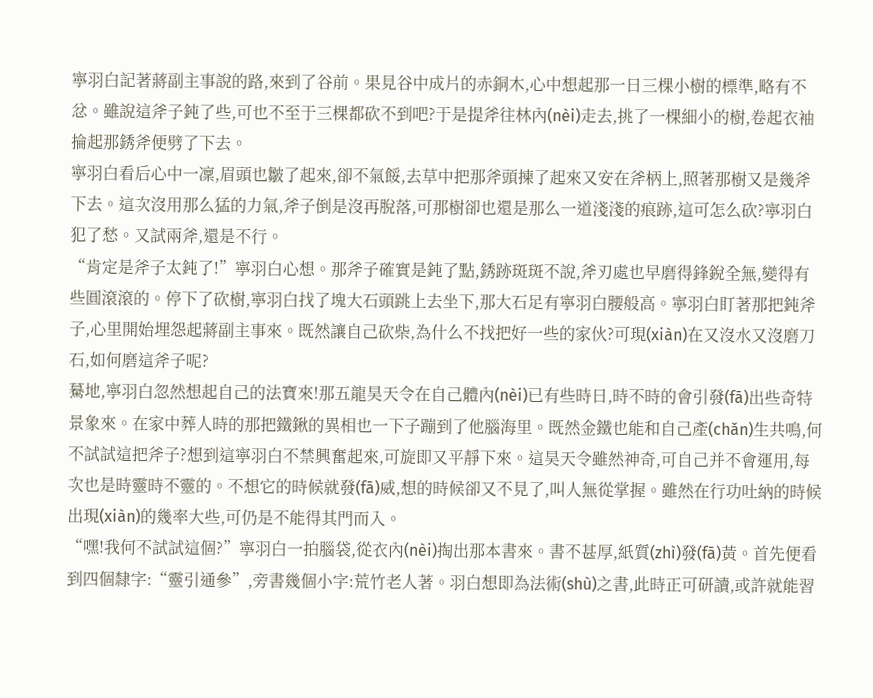寧羽白記著蔣副主事說的路,來到了谷前。果見谷中成片的赤銅木,心中想起那一日三棵小樹的標準,略有不忿。雖說這斧子鈍了些,可也不至于三棵都砍不到吧?于是提斧往林內(nèi)走去,挑了一棵細小的樹,卷起衣袖掄起那銹斧便劈了下去。
寧羽白看后心中一凜,眉頭也皺了起來,卻不氣餒,去草中把那斧頭揀了起來又安在斧柄上,照著那樹又是幾斧下去。這次沒用那么猛的力氣,斧子倒是沒再脫落,可那樹卻也還是那么一道淺淺的痕跡,這可怎么砍?寧羽白犯了愁。又試兩斧,還是不行。
“肯定是斧子太鈍了!”寧羽白心想。那斧子確實是鈍了點,銹跡斑斑不說,斧刃處也早磨得鋒銳全無,變得有些圓滾滾的。停下了砍樹,寧羽白找了塊大石頭跳上去坐下,那大石足有寧羽白腰般高。寧羽白盯著那把鈍斧子,心里開始埋怨起蔣副主事來。既然讓自己砍柴,為什么不找把好一些的家伙?可現(xiàn)在又沒水又沒磨刀石,如何磨這斧子呢?
驀地,寧羽白忽然想起自己的法寶來!那五龍昊天令在自己體內(nèi)已有些時日,時不時的會引發(fā)出些奇特景象來。在家中葬人時的那把鐵鍬的異相也一下子蹦到了他腦海里。既然金鐵也能和自己產(chǎn)生共鳴,何不試試這把斧子?想到這寧羽白不禁興奮起來,可旋即又平靜下來。這昊天令雖然神奇,可自己并不會運用,每次也是時靈時不靈的。不想它的時候就發(fā)威,想的時候卻又不見了,叫人無從掌握。雖然在行功吐納的時候出現(xiàn)的幾率大些,可仍是不能得其門而入。
“嘿!我何不試試這個?”寧羽白一拍腦袋,從衣內(nèi)掏出那本書來。書不甚厚,紙質(zhì)發(fā)黃。首先便看到四個隸字:“靈引通參”,旁書幾個小字:荒竹老人著。羽白想即為法術(shù)之書,此時正可研讀,或許就能習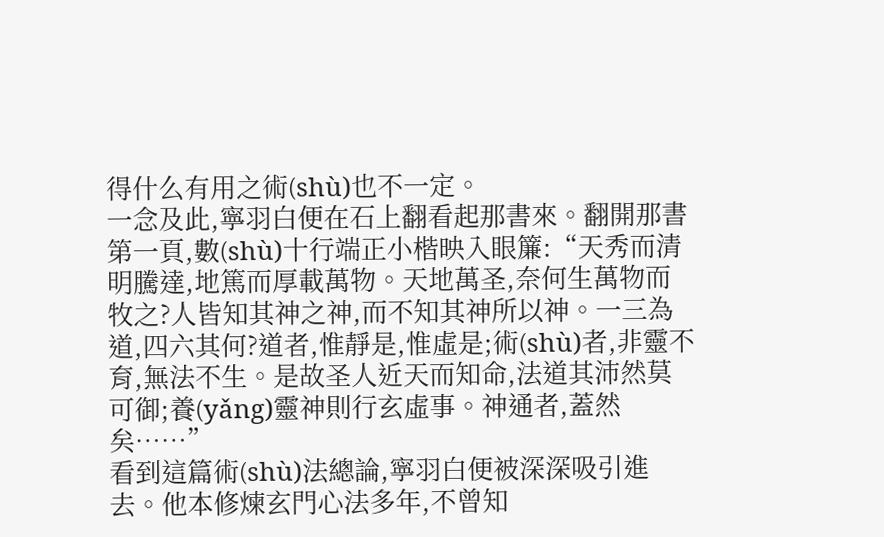得什么有用之術(shù)也不一定。
一念及此,寧羽白便在石上翻看起那書來。翻開那書第一頁,數(shù)十行端正小楷映入眼簾:“天秀而清明騰達,地篤而厚載萬物。天地萬圣,奈何生萬物而牧之?人皆知其神之神,而不知其神所以神。一三為道,四六其何?道者,惟靜是,惟虛是;術(shù)者,非靈不育,無法不生。是故圣人近天而知命,法道其沛然莫可御;養(yǎng)靈神則行玄虛事。神通者,蓋然矣……”
看到這篇術(shù)法總論,寧羽白便被深深吸引進去。他本修煉玄門心法多年,不曾知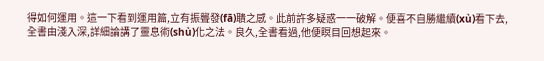得如何運用。這一下看到運用篇,立有振聾發(fā)聵之感。此前許多疑惑一一破解。便喜不自勝繼續(xù)看下去,全書由淺入深,詳細論講了靈息術(shù)化之法。良久,全書看過,他便瞑目回想起來。